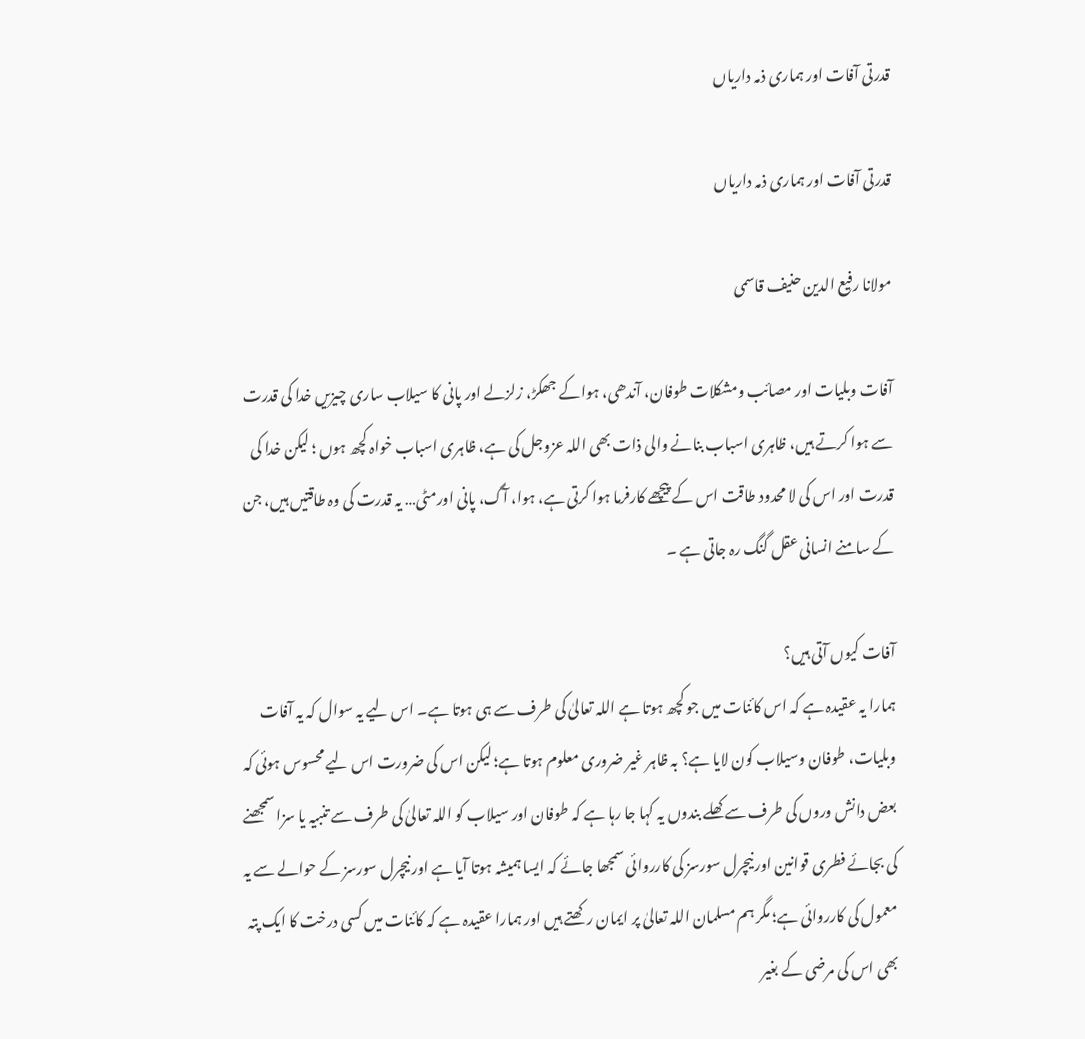قدرتی آفات اور ہماری ذمہ داریاں

قدرتی آفات اور ہماری ذمہ داریاں

مولانا رفیع الدین حنیف قاسمی

آفات وبلیات اور مصائب ومشکلات طوفان، آندھی، ہواکے جھکڑ، زلزلے اور پانی کا سیلاب ساری چیزیں خدا کی قدرت سے ہوا کرتے ہیں، ظاہری اسباب بنانے والی ذات بھی اللہ عزوجل کی ہے، ظاہری اسباب خواہ کچھ ہوں ؛ لیکن خدا کی قدرت اور اس کی لا محدود طاقت اس کے پیچھے کارفرما ہوا کرتی ہے، ہوا، آگ، پانی اورمٹی… یہ قدرت کی وہ طاقتیں ہیں، جن کے سامنے انسانی عقل گنگ رہ جاتی ہے ۔

آفات کیوں آتی ہیں؟
ہمارا یہ عقیدہ ہے کہ اس کائنات میں جو کچھ ہوتا ہے اللہ تعالیٰ کی طرف سے ہی ہوتا ہے۔ اس لیے یہ سوال کہ یہ آفات وبلیات، طوفان وسیلاب کون لایا ہے؟ بہ ظاہر غیر ضروری معلوم ہوتا ہے؛ لیکن اس کی ضرورت اس لیے محسوس ہوئی کہ بعض دانش وروں کی طرف سے کھلے بندوں یہ کہا جا رہا ہے کہ طوفان اور سیلاب کو اللہ تعالیٰ کی طرف سے تنبیہ یا سزا سمجھنے کی بجائے فطری قوانین اور نیچرل سورسز کی کارروائی سمجھا جائے کہ ایسا ہمیشہ ہوتا آیا ہے اور نیچرل سورسز کے حوالے سے یہ معمول کی کارروائی ہے؛ مگر ہم مسلمان اللہ تعالیٰ پر ایمان رکھتے ہیں اور ہمارا عقیدہ ہے کہ کائنات میں کسی درخت کا ایک پتہ بھی اس کی مرضی کے بغیر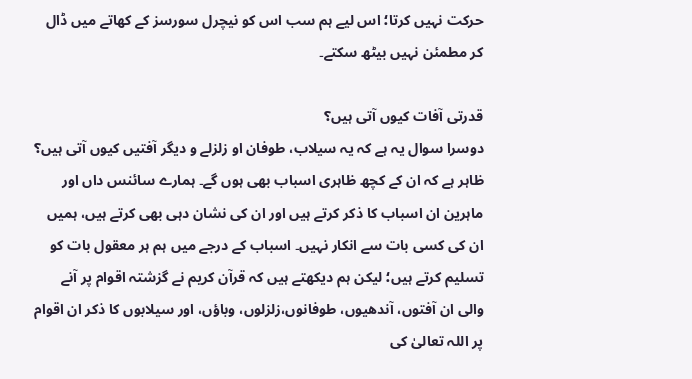حرکت نہیں کرتا؛ اس لیے ہم سب اس کو نیچرل سورسز کے کھاتے میں ڈال کر مطمئن نہیں بیٹھ سکتے۔

قدرتی آفات کیوں آتی ہیں؟
دوسرا سوال یہ ہے کہ یہ سیلاب، طوفان او زلزلے و دیگر آفتیں کیوں آتی ہیں؟ ظاہر ہے کہ ان کے کچھ ظاہری اسباب بھی ہوں گے۔ ہمارے سائنس داں اور ماہرین ان اسباب کا ذکر کرتے ہیں اور ان کی نشان دہی بھی کرتے ہیں، ہمیں ان کی کسی بات سے انکار نہیں۔ اسباب کے درجے میں ہم ہر معقول بات کو تسلیم کرتے ہیں؛ لیکن ہم دیکھتے ہیں کہ قرآن کریم نے گزشتہ اقوام پر آنے والی ان آفتوں، آندھیوں، طوفانوں،زلزلوں، وباؤں، اور سیلابوں کا ذکر ان اقوام پر اللہ تعالیٰ کی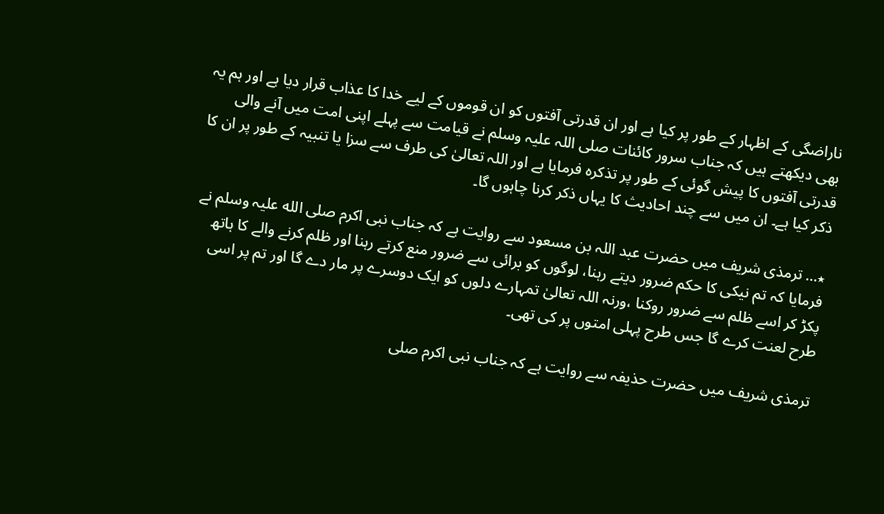ناراضگی کے اظہار کے طور پر کیا ہے اور ان قدرتی آفتوں کو ان قوموں کے لیے خدا کا عذاب قرار دیا ہے اور ہم یہ بھی دیکھتے ہیں کہ جناب سرور کائنات صلی اللہ علیہ وسلم نے قیامت سے پہلے اپنی امت میں آنے والی قدرتی آفتوں کا پیش گوئی کے طور پر تذکرہ فرمایا ہے اور اللہ تعالیٰ کی طرف سے سزا یا تنبیہ کے طور پر ان کا ذکر کیا ہے۔ ان میں سے چند احادیث کا یہاں ذکر کرنا چاہوں گا۔

٭… ترمذی شریف میں حضرت عبد اللہ بن مسعود سے روایت ہے کہ جناب نبی اکرم صلی الله علیہ وسلم نے فرمایا کہ تم نیکی کا حکم ضرور دیتے رہنا، لوگوں کو برائی سے ضرور منع کرتے رہنا اور ظلم کرنے والے کا ہاتھ پکڑ کر اسے ظلم سے ضرور روکنا ،ورنہ اللہ تعالیٰ تمہارے دلوں کو ایک دوسرے پر مار دے گا اور تم پر اسی طرح لعنت کرے گا جس طرح پہلی امتوں پر کی تھی۔

ترمذی شریف میں حضرت حذیفہ سے روایت ہے کہ جناب نبی اکرم صلی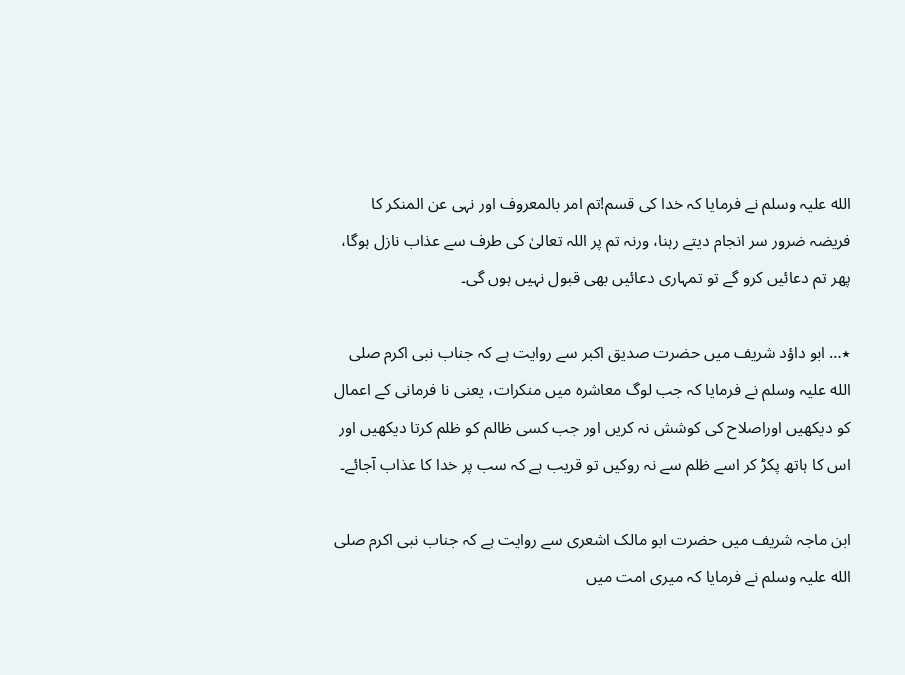الله علیہ وسلم نے فرمایا کہ خدا کی قسم!تم امر بالمعروف اور نہی عن المنکر کا فریضہ ضرور سر انجام دیتے رہنا، ورنہ تم پر اللہ تعالیٰ کی طرف سے عذاب نازل ہوگا، پھر تم دعائیں کرو گے تو تمہاری دعائیں بھی قبول نہیں ہوں گی۔

٭… ابو داؤد شریف میں حضرت صدیق اکبر سے روایت ہے کہ جناب نبی اکرم صلی الله علیہ وسلم نے فرمایا کہ جب لوگ معاشرہ میں منکرات، یعنی نا فرمانی کے اعمال کو دیکھیں اوراصلاح کی کوشش نہ کریں اور جب کسی ظالم کو ظلم کرتا دیکھیں اور اس کا ہاتھ پکڑ کر اسے ظلم سے نہ روکیں تو قریب ہے کہ سب پر خدا کا عذاب آجائے۔

ابن ماجہ شریف میں حضرت ابو مالک اشعری سے روایت ہے کہ جناب نبی اکرم صلی الله علیہ وسلم نے فرمایا کہ میری امت میں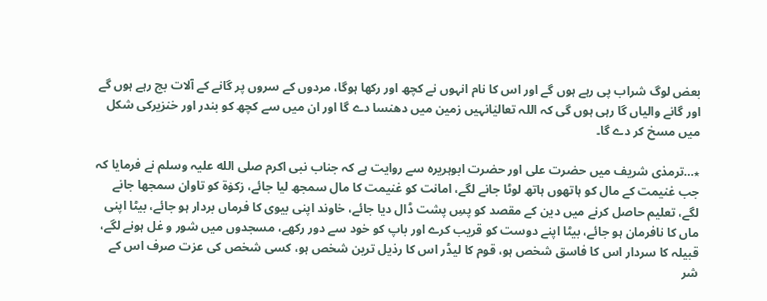بعض لوگ شراب پی رہے ہوں گے اور اس کا نام انہوں نے کچھ اور رکھا ہوگا، مردوں کے سروں پر گانے کے آلات بج رہے ہوں گے اور گانے والیاں گا رہی ہوں گی کہ اللہ تعالیٰانہیں زمین میں دھنسا دے گا اور ان میں سے کچھ کو بندر اور خنزیرکی شکل میں مسخ کر دے گا۔

٭…ترمذی شریف میں حضرت علی اور حضرت ابوہریرہ سے روایت ہے کہ جناب نبی اکرم صلی الله علیہ وسلم نے فرمایا کہ جب غنیمت کے مال کو ہاتھوں ہاتھ لوٹا جانے لگے، امانت کو غنیمت کا مال سمجھ لیا جائے، زکوٰة کو تاوان سمجھا جانے لگے، تعلیم حاصل کرنے میں دین کے مقصد کو پسِ پشت ڈال دیا جائے، خاوند اپنی بیوی کا فرماں بردار ہو جائے، بیٹا اپنی ماں کا نافرمان ہو جائے، بیٹا اپنے دوست کو قریب کرے اور باپ کو خود سے دور رکھے، مسجدوں میں شور و غل ہونے لگے، قبیلہ کا سردار اس کا فاسق شخص ہو، قوم کا لیڈر اس کا رذیل ترین شخص ہو، کسی شخص کی عزت صرف اس کے شر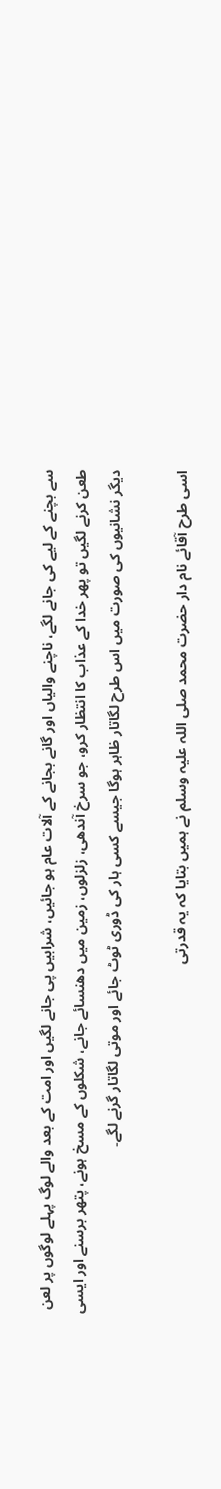سے بچنے کے لیے کی جانے لگے، ناچنے والیاں اور گانے بجانے کے آلات عام ہو جائیں، شرابیں پی جانے لگیں اور امت کے بعد والے لوگ پہلے لوگوں پر لعن طعن کرنے لگیں تو پھر خدا کے عذاب کا انتظار کرو، جو سرخ آندھی، زلزلوں، زمین میں دھنسائے جانے، شکلوں کے مسخ ہونے، پتھر برسنے اور ایسی دیگر نشانیوں کی صورت میں اس طرح لگاتار ظاہر ہوگا جیسے کسی ہار کی ڈوری ٹوٹ جائے اور موتی لگاتار گرنے لگے۔

اسی طرح آقائے نام دار حضرت محمد صلی اللہ علیہ وسلم نے ہمیں بتایا کہ یہ قدرتی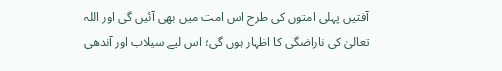آفتیں پہلی امتوں کی طرح اس امت میں بھی آئیں گی اور اللہ تعالیٰ کی ناراضگی کا اظہار ہوں گی؛ اس لیے سیلاب اور آندھی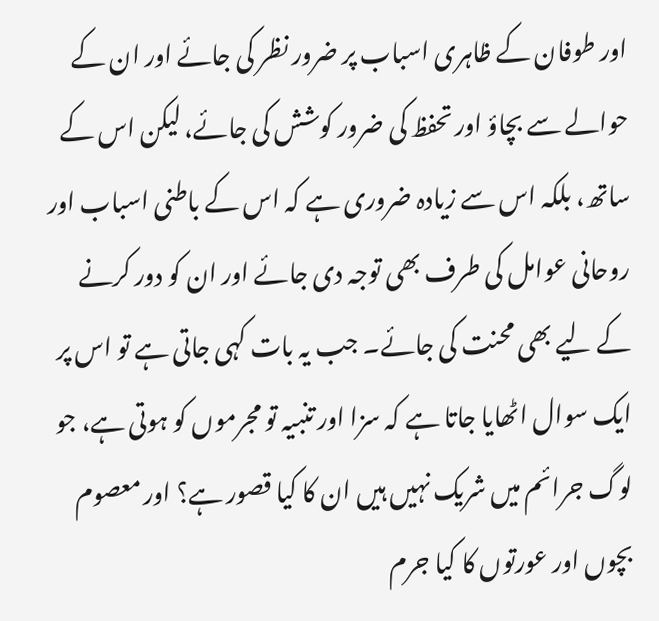اور طوفان کے ظاہری اسباب پر ضرور نظر کی جائے اور ان کے حوالے سے بچاؤ اور تحفظ کی ضرور کوشش کی جائے، لیکن اس کے ساتھ، بلکہ اس سے زیادہ ضروری ہے کہ اس کے باطنی اسباب اور روحانی عوامل کی طرف بھی توجہ دی جائے اور ان کو دور کرنے کے لیے بھی محنت کی جائے۔ جب یہ بات کہی جاتی ہے تو اس پر ایک سوال اٹھایا جاتا ہے کہ سزا اور تنبیہ تو مجرموں کو ہوتی ہے، جو لوگ جرائم میں شریک نہیں ہیں ان کا کیا قصور ہے؟ اور معصوم بچوں اور عورتوں کا کیا جرم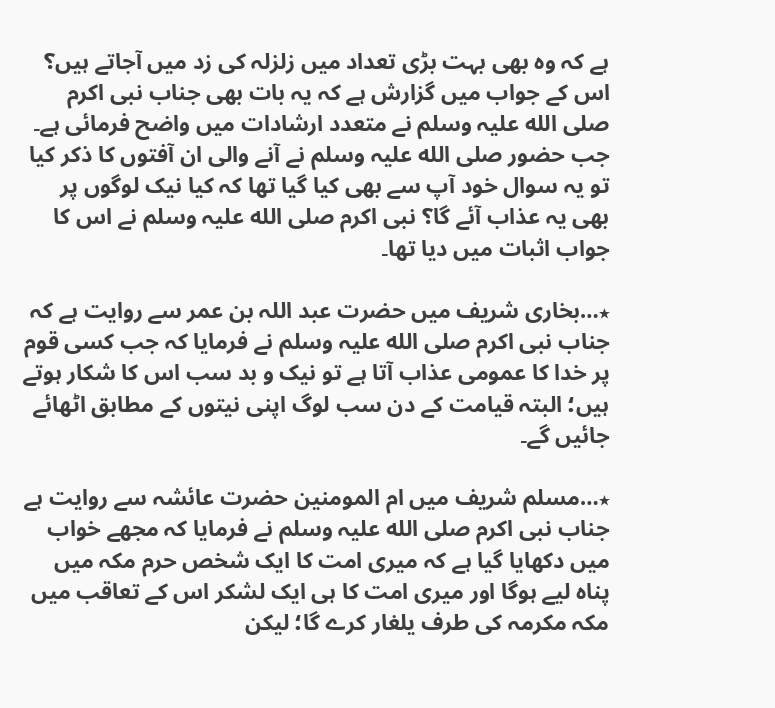ہے کہ وہ بھی بہت بڑی تعداد میں زلزلہ کی زد میں آجاتے ہیں؟ اس کے جواب میں گزارش ہے کہ یہ بات بھی جناب نبی اکرم صلی الله علیہ وسلم نے متعدد ارشادات میں واضح فرمائی ہے۔ جب حضور صلی الله علیہ وسلم نے آنے والی ان آفتوں کا ذکر کیا تو یہ سوال خود آپ سے بھی کیا گیا تھا کہ کیا نیک لوگوں پر بھی یہ عذاب آئے گا؟ نبی اکرم صلی الله علیہ وسلم نے اس کا جواب اثبات میں دیا تھا۔

٭…بخاری شریف میں حضرت عبد اللہ بن عمر سے روایت ہے کہ جناب نبی اکرم صلی الله علیہ وسلم نے فرمایا کہ جب کسی قوم پر خدا کا عمومی عذاب آتا ہے تو نیک و بد سب اس کا شکار ہوتے ہیں؛ البتہ قیامت کے دن سب لوگ اپنی نیتوں کے مطابق اٹھائے جائیں گے۔

٭…مسلم شریف میں ام المومنین حضرت عائشہ سے روایت ہے جناب نبی اکرم صلی الله علیہ وسلم نے فرمایا کہ مجھے خواب میں دکھایا گیا ہے کہ میری امت کا ایک شخص حرم مکہ میں پناہ لیے ہوگا اور میری امت کا ہی ایک لشکر اس کے تعاقب میں مکہ مکرمہ کی طرف یلغار کرے گا؛ لیکن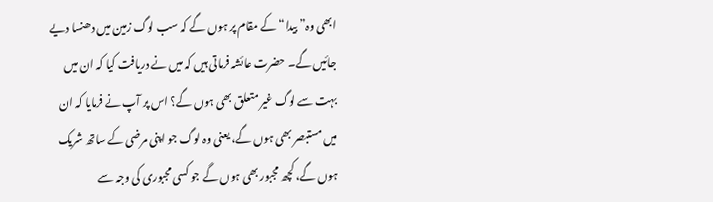ابھی وہ” بیدا“ کے مقام پر ہوں گے کہ سب لوگ زمین میں دھنسا دیے جائیں گے۔ حضرت عائشہ فرماتی ہیں کہ میں نے دریافت کیا کہ ان میں بہت سے لوگ غیر متعلق بھی ہوں گے؟ اس پر آپ نے فرمایا کہ ان میں مستبصر بھی ہوں گے، یعنی وہ لوگ جو اپنی مرضی کے ساتھ شریک ہوں گے، کچھ مجبور بھی ہوں گے جو کسی مجبوری کی وجہ سے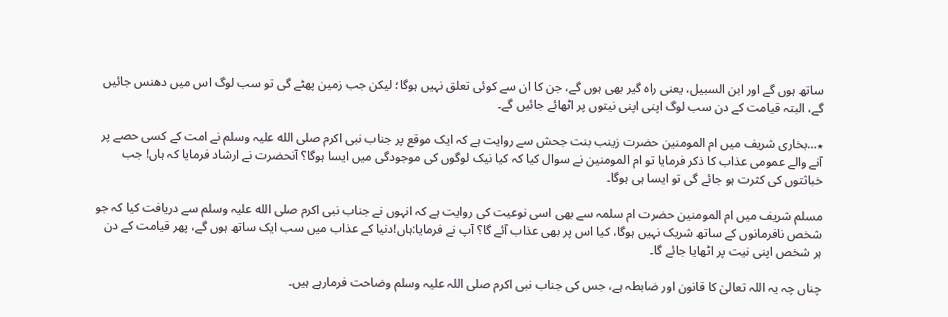ساتھ ہوں گے اور ابن السبیل، یعنی راہ گیر بھی ہوں گے، جن کا ان سے کوئی تعلق نہیں ہوگا؛ لیکن جب زمین پھٹے گی تو سب لوگ اس میں دھنس جائیں گے، البتہ قیامت کے دن سب لوگ اپنی اپنی نیتوں پر اٹھائے جائیں گے۔

٭…بخاری شریف میں ام المومنین حضرت زینب بنت جحش سے روایت ہے کہ ایک موقع پر جناب نبی اکرم صلی الله علیہ وسلم نے امت کے کسی حصے پر آنے والے عمومی عذاب کا ذکر فرمایا تو ام المومنین نے سوال کیا کہ کیا نیک لوگوں کی موجودگی میں ایسا ہوگا؟ آنحضرت نے ارشاد فرمایا کہ ہاں! جب خباثتوں کی کثرت ہو جائے گی تو ایسا ہی ہوگا۔

مسلم شریف میں ام المومنین حضرت ام سلمہ سے بھی اسی نوعیت کی روایت ہے کہ انہوں نے جناب نبی اکرم صلی الله علیہ وسلم سے دریافت کیا کہ جو شخص نافرمانوں کے ساتھ شریک نہیں ہوگا، کیا اس پر بھی عذاب آئے گا؟ آپ نے فرمایا:ہاں!دنیا کے عذاب میں سب ایک ساتھ ہوں گے، پھر قیامت کے دن ہر شخص اپنی نیت پر اٹھایا جائے گا۔

چناں چہ یہ اللہ تعالیٰ کا قانون اور ضابطہ ہے، جس کی جناب نبی اکرم صلی اللہ علیہ وسلم وضاحت فرمارہے ہیں۔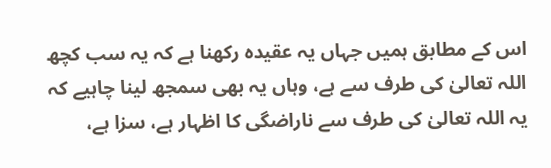اس کے مطابق ہمیں جہاں یہ عقیدہ رکھنا ہے کہ یہ سب کچھ اللہ تعالیٰ کی طرف سے ہے، وہاں یہ بھی سمجھ لینا چاہیے کہ یہ اللہ تعالیٰ کی طرف سے ناراضگی کا اظہار ہے، سزا ہے،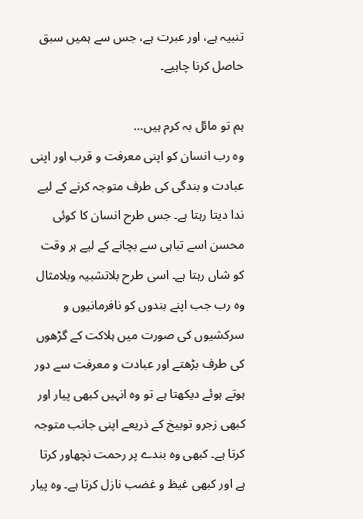تنبیہ ہے، اور عبرت ہے، جس سے ہمیں سبق حاصل کرنا چاہیے۔

ہم تو مائل بہ کرم ہیں…
وہ رب انسان کو اپنی معرفت و قرب اور اپنی عبادت و بندگی کی طرف متوجہ کرنے کے لیے ندا دیتا رہتا ہے۔ جس طرح انسان کا کوئی محسن اسے تباہی سے بچانے کے لیے ہر وقت کو شاں رہتا ہے۔ اسی طرح بلاتشبیہ وبلامثال وہ رب جب اپنے بندوں کو نافرمانیوں و سرکشیوں کی صورت میں ہلاکت کے گڑھوں کی طرف بڑھتے اور عبادت و معرفت سے دور ہوتے ہوئے دیکھتا ہے تو وہ انہیں کبھی پیار اور کبھی زجرو توبیخ کے ذریعے اپنی جانب متوجہ کرتا ہے۔ کبھی وہ بندے پر رحمت نچھاور کرتا ہے اور کبھی غیظ و غضب نازل کرتا ہے۔ وہ پیار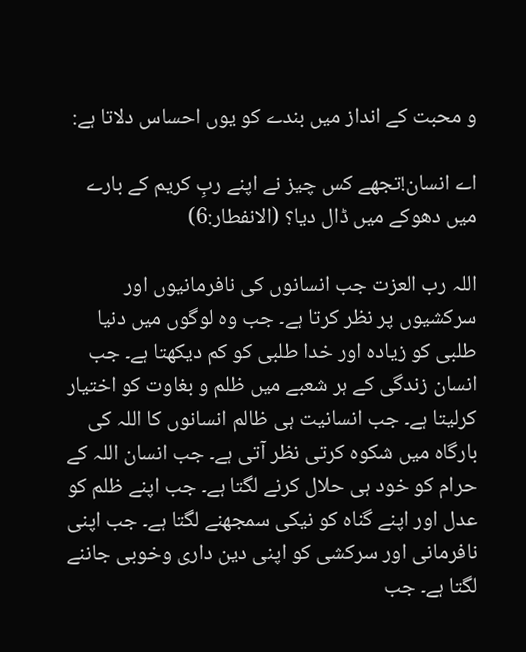و محبت کے انداز میں بندے کو یوں احساس دلاتا ہے:

اے انسان!تجھے کس چیز نے اپنے ربِ کریم کے بارے میں دھوکے میں ڈال دیا؟ (الانفطار:6)

اللہ رب العزت جب انسانوں کی نافرمانیوں اور سرکشیوں پر نظر کرتا ہے۔ جب وہ لوگوں میں دنیا طلبی کو زیادہ اور خدا طلبی کو کم دیکھتا ہے۔ جب انسان زندگی کے ہر شعبے میں ظلم و بغاوت کو اختیار کرلیتا ہے۔ جب انسانیت ہی ظالم انسانوں کا اللہ کی بارگاہ میں شکوہ کرتی نظر آتی ہے۔ جب انسان اللہ کے حرام کو خود ہی حلال کرنے لگتا ہے۔ جب اپنے ظلم کو عدل اور اپنے گناہ کو نیکی سمجھنے لگتا ہے۔ جب اپنی نافرمانی اور سرکشی کو اپنی دین داری وخوبی جاننے لگتا ہے۔ جب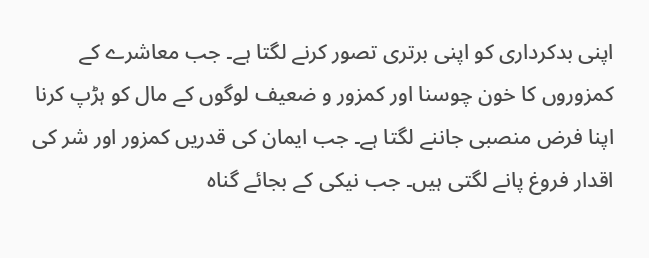اپنی بدکرداری کو اپنی برتری تصور کرنے لگتا ہے۔ جب معاشرے کے کمزوروں کا خون چوسنا اور کمزور و ضعیف لوگوں کے مال کو ہڑپ کرنا اپنا فرض منصبی جاننے لگتا ہے۔ جب ایمان کی قدریں کمزور اور شر کی اقدار فروغ پانے لگتی ہیں۔ جب نیکی کے بجائے گناہ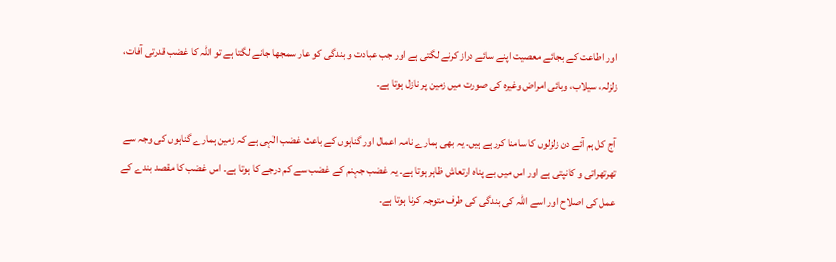اور اطاعت کے بجائے معصیت اپنے سائے دراز کرنے لگتی ہے اور جب عبادت و بندگی کو عار سمجھا جانے لگتا ہے تو اللہ کا غضب قدرتی آفات، زلزلہ، سیلاب، وبائی امراض وغیرہ کی صورت میں زمین پر نازل ہوتا ہے۔

آج کل ہم آئے دن زلزلوں کا سامنا کررہے ہیں۔ یہ بھی ہمارے نامہ اعمال اور گناہوں کے باعث غضب الٰہی ہے کہ زمین ہمارے گناہوں کی وجہ سے تھرتھراتی و کانپتی ہے اور اس میں بے پناہ ارتعاش ظاہر ہوتا ہے۔ یہ غضب جہنم کے غضب سے کم درجے کا ہوتا ہے۔ اس غضب کا مقصد بندے کے عمل کی اصلاح اور اسے اللہ کی بندگی کی طرف متوجہ کرنا ہوتا ہے۔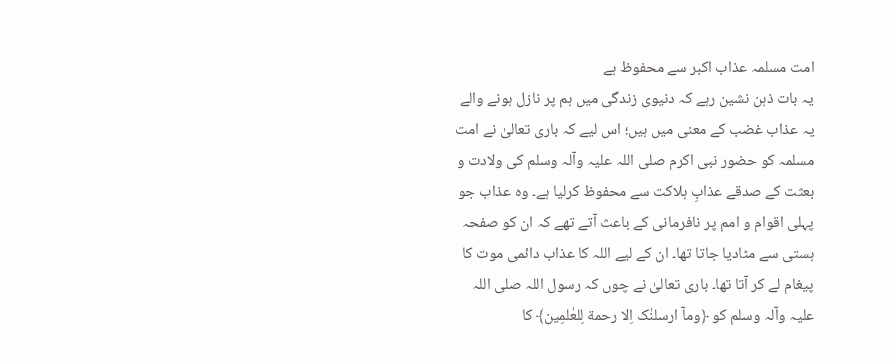امت مسلمہ عذاب اکبر سے محفوظ ہے
یہ بات ذہن نشین رہے کہ دنیوی زندگی میں ہم پر نازل ہونے والے یہ عذاب غضب کے معنی میں ہیں؛ اس لیے کہ باری تعالیٰ نے امت مسلمہ کو حضور نبی اکرم صلی اللہ علیہ وآلہ وسلم کی ولادت و بعثت کے صدقے عذابِ ہلاکت سے محفوظ کرلیا ہے۔ وہ عذاب جو پہلی اقوام و امم پر نافرمانی کے باعث آتے تھے کہ ان کو صفحہ ہستی سے مٹادیا جاتا تھا۔ ان کے لیے اللہ کا عذاب دائمی موت کا پیغام لے کر آتا تھا۔ باری تعالیٰ نے چوں کہ رسول اللہ صلی اللہ علیہ وآلہ وسلم کو ﴿ومآ ارسلنٰک اِلا رحمة لِلعٰلمِین﴾ کا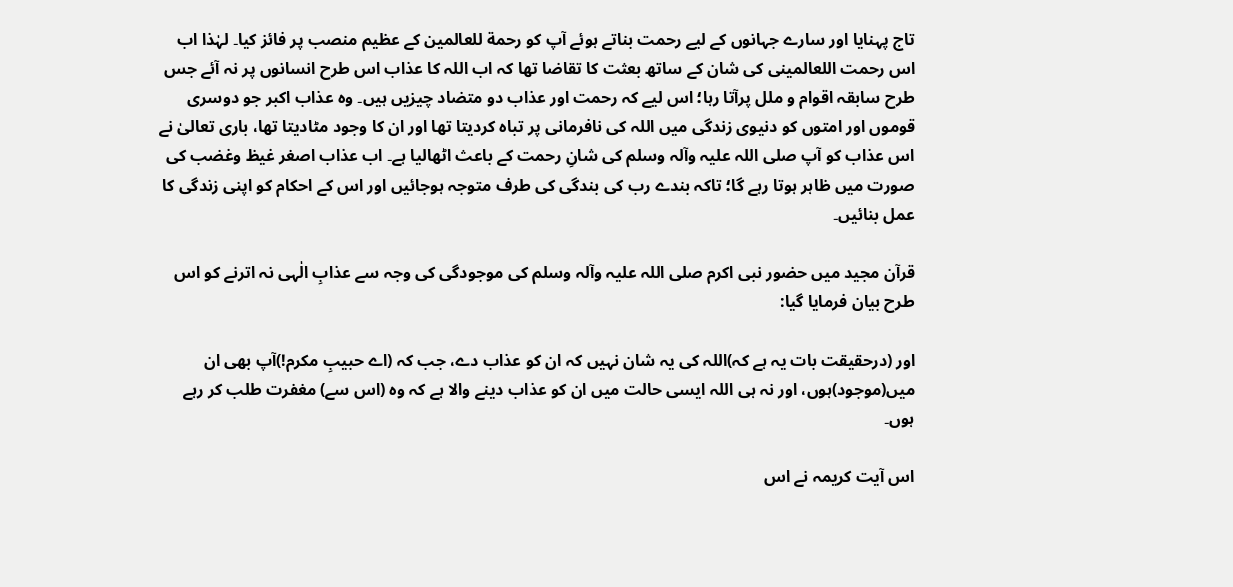تاج پہنایا اور سارے جہانوں کے لیے رحمت بناتے ہوئے آپ کو رحمة للعالمین کے عظیم منصب پر فائز کیا۔ لہٰذا اب اس رحمت اللعالمینی کی شان کے ساتھ بعثت کا تقاضا تھا کہ اب اللہ کا عذاب اس طرح انسانوں پر نہ آئے جس طرح سابقہ اقوام و ملل پرآتا رہا؛ اس لیے کہ رحمت اور عذاب دو متضاد چیزیں ہیں۔ وہ عذاب اکبر جو دوسری قوموں اور امتوں کو دنیوی زندگی میں اللہ کی نافرمانی پر تباہ کردیتا تھا اور ان کا وجود مٹادیتا تھا، باری تعالیٰ نے اس عذاب کو آپ صلی اللہ علیہ وآلہ وسلم کی شانِ رحمت کے باعث اٹھالیا ہے۔ اب عذاب اصغر غیظ وغضب کی صورت میں ظاہر ہوتا رہے گا؛ تاکہ بندے رب کی بندگی کی طرف متوجہ ہوجائیں اور اس کے احکام کو اپنی زندگی کا عمل بنائیں۔

قرآن مجید میں حضور نبی اکرم صلی اللہ علیہ وآلہ وسلم کی موجودگی کی وجہ سے عذابِ الٰہی نہ اترنے کو اس طرح بیان فرمایا گیا:

اور (درحقیقت بات یہ ہے کہ)اللہ کی یہ شان نہیں کہ ان کو عذاب دے، جب کہ (اے حبیبِ مکرم!)آپ بھی ان میں(موجود)ہوں، اور نہ ہی اللہ ایسی حالت میں ان کو عذاب دینے والا ہے کہ وہ (اس سے) مغفرت طلب کر رہے ہوں۔

اس آیت کریمہ نے اس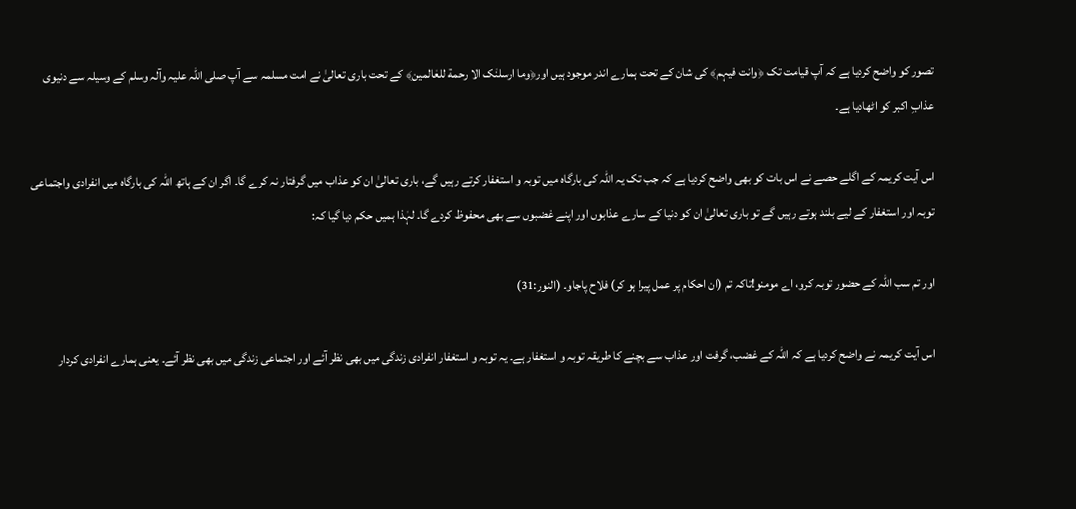تصور کو واضح کردیا ہے کہ آپ قیامت تک ﴿وانت فیہم﴾ کی شان کے تحت ہمارے اندر موجود ہیں اور﴿وما ارسلنٰک الا رحمة للعٰالمین﴾ کے تحت باری تعالیٰ نے امت مسلمہ سے آپ صلی اللہ علیہ وآلہ وسلم کے وسیلہ سے دنیوی عذابِ اکبر کو اٹھادیا ہے۔

اس آیت کریمہ کے اگلے حصے نے اس بات کو بھی واضح کردیا ہے کہ جب تک یہ اللہ کی بارگاہ میں توبہ و استغفار کرتے رہیں گے، باری تعالیٰ ان کو عذاب میں گرفتار نہ کرے گا۔ اگر ان کے ہاتھ اللہ کی بارگاہ میں انفرادی واجتماعی توبہ اور استغفار کے لیے بلند ہوتے رہیں گے تو باری تعالیٰ ان کو دنیا کے سارے عذابوں اور اپنے غضبوں سے بھی محفوظ کردے گا۔ لہٰذا ہمیں حکم دیا گیا کہ:

اور تم سب اللہ کے حضور توبہ کرو، اے مومنو!تاکہ تم (ان احکام پر عمل پیرا ہو کر) فلاح پاجاو۔ (النور:31)

اس آیت کریمہ نے واضح کردیا ہے کہ اللہ کے غضب، گرفت اور عذاب سے بچنے کا طریقہ توبہ و استغفار ہے۔ یہ توبہ و استغفار انفرادی زندگی میں بھی نظر آئے اور اجتماعی زندگی میں بھی نظر آئے۔ یعنی ہمارے انفرادی کردار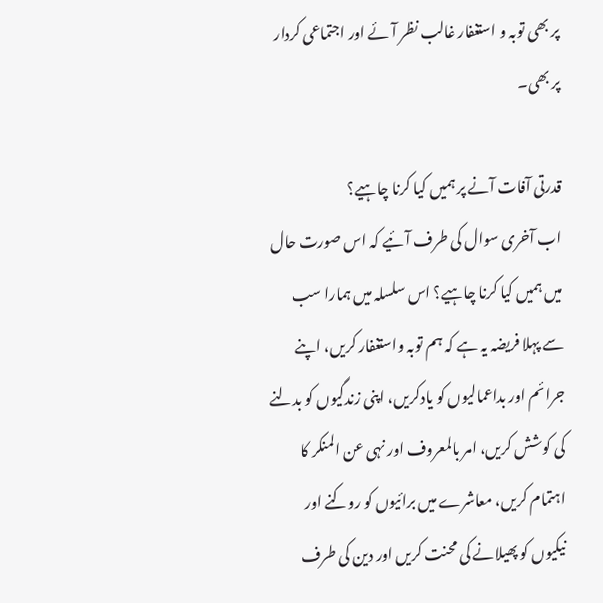پر بھی توبہ و استغفار غالب نظر آئے اور اجتماعی کردار پر بھی۔

قدرتی آفات آنے پر ہمیں کیا کرنا چاہیے؟
اب آخری سوال کی طرف آئیے کہ اس صورت حال میں ہمیں کیا کرنا چاہیے؟ اس سلسلہ میں ہمارا سب سے پہلا فریضہ یہ ہے کہ ہم توبہ واستغفار کریں، اپنے جرائم اور بداعمالیوں کو یادکریں، اپنی زندگیوں کو بدلنے کی کوشش کریں، امر بالمعروف اور نہی عن المنکر کا اہتمام کریں، معاشرے میں برائیوں کو روکنے اور نیکیوں کو پھیلانے کی محنت کریں اور دین کی طرف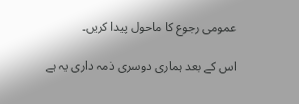عمومی رجوع کا ماحول پیدا کریں۔

اس کے بعد ہماری دوسری ذمہ داری یہ ہے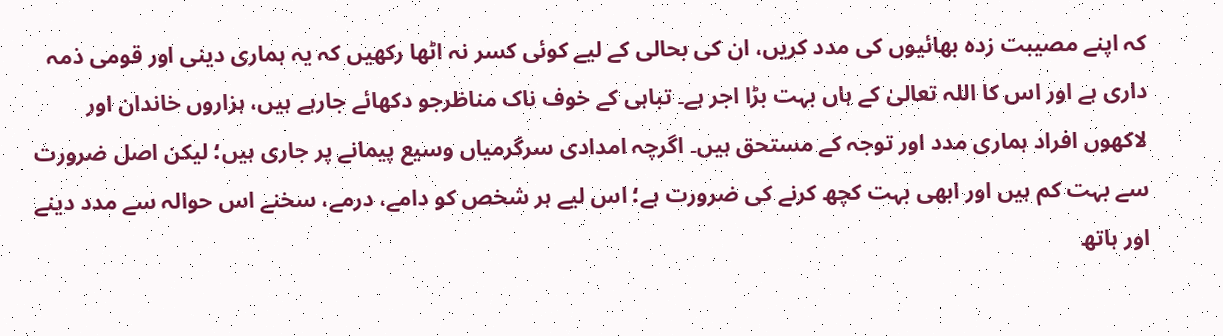کہ اپنے مصیبت زدہ بھائیوں کی مدد کریں، ان کی بحالی کے لیے کوئی کسر نہ اٹھا رکھیں کہ یہ ہماری دینی اور قومی ذمہ داری ہے اور اس کا اللہ تعالیٰ کے ہاں بہت بڑا اجر ہے۔ تباہی کے خوف ناک مناظرجو دکھائے جارہے ہیں، ہزاروں خاندان اور لاکھوں افراد ہماری مدد اور توجہ کے مستحق ہیں۔ اگرچہ امدادی سرگرمیاں وسیع پیمانے پر جاری ہیں؛ لیکن اصل ضرورت سے بہت کم ہیں اور ابھی بہت کچھ کرنے کی ضرورت ہے؛ اس لیے ہر شخص کو دامے، درمے، سخنے اس حوالہ سے مدد دینے اور ہاتھ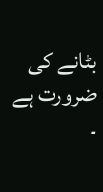بٹانے کی ضرورت ہے ۔